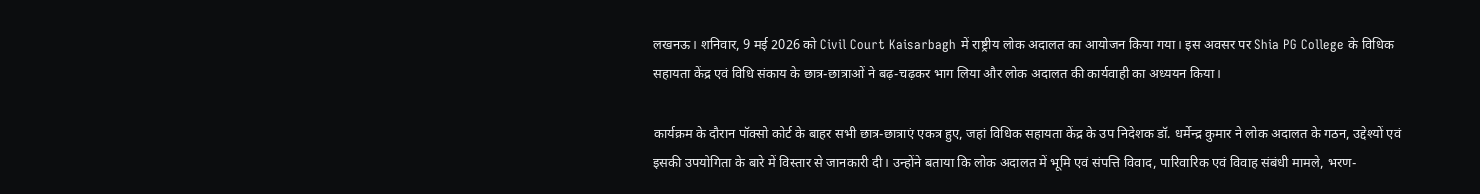लखनऊ। शनिवार, 9 मई 2026 को Civil Court Kaisarbagh में राष्ट्रीय लोक अदालत का आयोजन किया गया। इस अवसर पर Shia PG College के विधिक सहायता केंद्र एवं विधि संकाय के छात्र-छात्राओं ने बढ़-चढ़कर भाग लिया और लोक अदालत की कार्यवाही का अध्ययन किया।

कार्यक्रम के दौरान पॉक्सो कोर्ट के बाहर सभी छात्र-छात्राएं एकत्र हुए, जहां विधिक सहायता केंद्र के उप निदेशक डॉ. धर्मेन्द्र कुमार ने लोक अदालत के गठन, उद्देश्यों एवं इसकी उपयोगिता के बारे में विस्तार से जानकारी दी। उन्होंने बताया कि लोक अदालत में भूमि एवं संपत्ति विवाद, पारिवारिक एवं विवाह संबंधी मामले, भरण-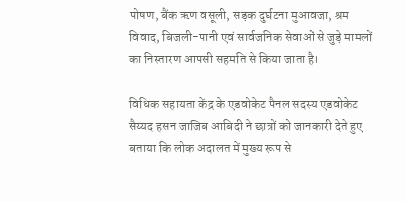पोषण, बैंक ऋण वसूली, सड़क दुर्घटना मुआवजा, श्रम विवाद, बिजली-पानी एवं सार्वजनिक सेवाओं से जुड़े मामलों का निस्तारण आपसी सहमति से किया जाता है।

विधिक सहायता केंद्र के एडवोकेट पैनल सदस्य एडवोकेट सैय्यद हसन जाजिब आबिदी ने छात्रों को जानकारी देते हुए बताया कि लोक अदालत में मुख्य रूप से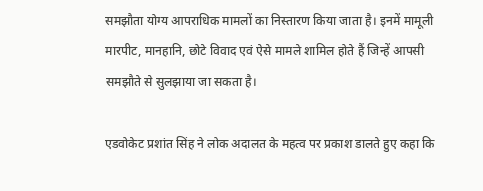समझौता योग्य आपराधिक मामलों का निस्तारण किया जाता है। इनमें मामूली मारपीट, मानहानि, छोटे विवाद एवं ऐसे मामले शामिल होते हैं जिन्हें आपसी समझौते से सुलझाया जा सकता है।

एडवोकेट प्रशांत सिंह ने लोक अदालत के महत्व पर प्रकाश डालते हुए कहा कि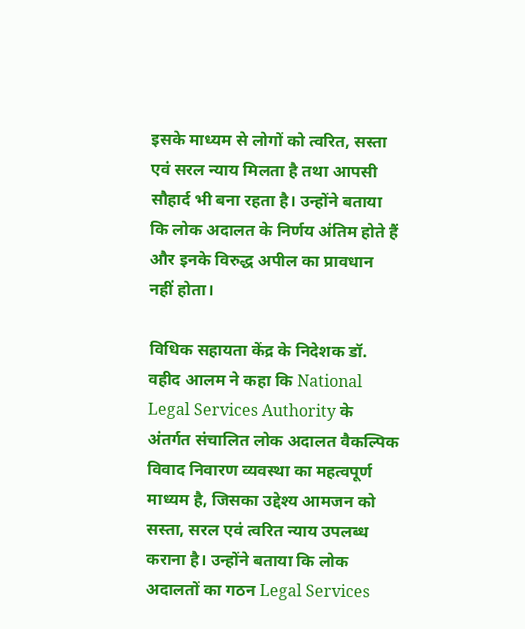इसके माध्यम से लोगों को त्वरित, सस्ता एवं सरल न्याय मिलता है तथा आपसी सौहार्द भी बना रहता है। उन्होंने बताया कि लोक अदालत के निर्णय अंतिम होते हैं और इनके विरुद्ध अपील का प्रावधान नहीं होता।

विधिक सहायता केंद्र के निदेशक डॉ. वहीद आलम ने कहा कि National Legal Services Authority के अंतर्गत संचालित लोक अदालत वैकल्पिक विवाद निवारण व्यवस्था का महत्वपूर्ण माध्यम है, जिसका उद्देश्य आमजन को सस्ता, सरल एवं त्वरित न्याय उपलब्ध कराना है। उन्होंने बताया कि लोक अदालतों का गठन Legal Services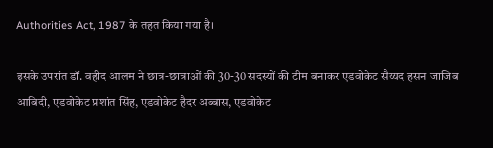Authorities Act, 1987 के तहत किया गया है।

इसके उपरांत डॉ. वहीद आलम ने छात्र-छात्राओं की 30-30 सदस्यों की टीम बनाकर एडवोकेट सैय्यद हसन जाजिब आबिदी, एडवोकेट प्रशांत सिंह, एडवोकेट हैदर अब्बास, एडवोकेट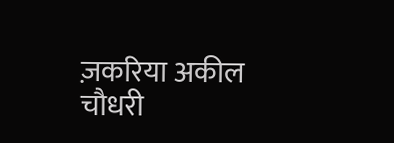ज़करिया अकील चौधरी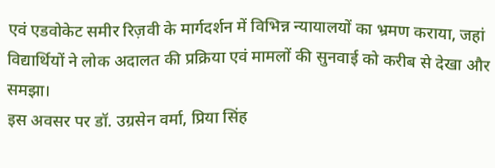एवं एडवोकेट समीर रिज़वी के मार्गदर्शन में विभिन्न न्यायालयों का भ्रमण कराया, जहां विद्यार्थियों ने लोक अदालत की प्रक्रिया एवं मामलों की सुनवाई को करीब से देखा और समझा।
इस अवसर पर डॉ. उग्रसेन वर्मा, प्रिया सिंह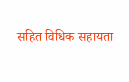सहित विधिक सहायता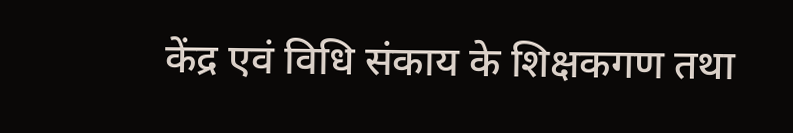केंद्र एवं विधि संकाय के शिक्षकगण तथा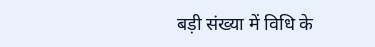बड़ी संख्या में विधि के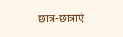छात्र-छात्राएं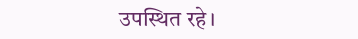उपस्थित रहे।